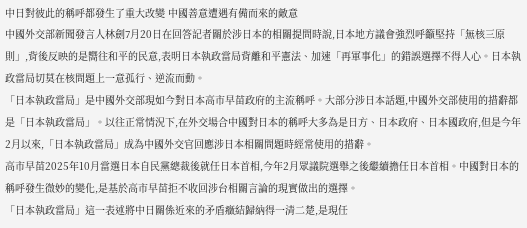中日對彼此的稱呼都發生了重大改變 中國善意遭遇有備而來的敵意
中國外交部新聞發言人林劍7月20日在回答記者關於涉日本的相關提問時說,日本地方議會強烈呼籲堅持「無核三原則」,背後反映的是嚮往和平的民意,表明日本執政當局背離和平憲法、加速「再軍事化」的錯誤選擇不得人心。日本執政當局切莫在核問題上一意孤行、逆流而動。
「日本執政當局」是中國外交部現如今對日本高市早苗政府的主流稱呼。大部分涉日本話題,中國外交部使用的措辭都是「日本執政當局」。以往正常情況下,在外交場合中國對日本的稱呼大多為是日方、日本政府、日本國政府,但是今年2月以來,「日本執政當局」成為中國外交官回應涉日本相關問題時經常使用的措辭。
高市早苗2025年10月當選日本自民黨總裁後就任日本首相,今年2月眾議院選舉之後繼續擔任日本首相。中國對日本的稱呼發生微妙的變化,是基於高市早苗拒不收回涉台相關言論的現實做出的選擇。
「日本執政當局」這一表述將中日關係近來的矛盾癥結歸納得一清二楚,是現任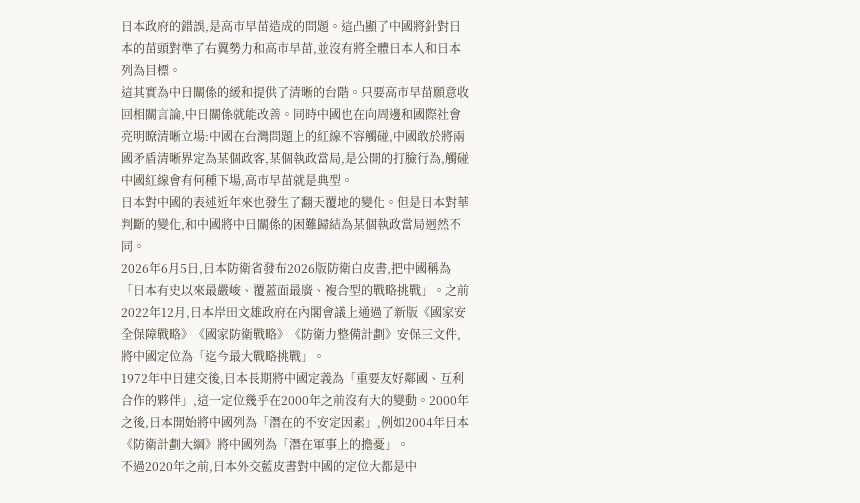日本政府的錯誤,是高市早苗造成的問題。這凸顯了中國將針對日本的苗頭對準了右翼勢力和高市早苗,並沒有將全體日本人和日本列為目標。
這其實為中日關係的緩和提供了清晰的台階。只要高市早苗願意收回相關言論,中日關係就能改善。同時中國也在向周邊和國際社會亮明瞭清晰立場:中國在台灣問題上的紅線不容觸碰,中國敢於將兩國矛盾清晰界定為某個政客,某個執政當局,是公開的打臉行為,觸碰中國紅線會有何種下場,高市早苗就是典型。
日本對中國的表述近年來也發生了翻天覆地的變化。但是日本對華判斷的變化,和中國將中日關係的困難歸結為某個執政當局迥然不同。
2026年6月5日,日本防衛省發布2026版防衛白皮書,把中國稱為「日本有史以來最嚴峻、覆蓋面最廣、複合型的戰略挑戰」。之前2022年12月,日本岸田文雄政府在內閣會議上通過了新版《國家安全保障戰略》《國家防衛戰略》《防衛力整備計劃》安保三文件,將中國定位為「迄今最大戰略挑戰」。
1972年中日建交後,日本長期將中國定義為「重要友好鄰國、互利合作的夥伴」,這一定位幾乎在2000年之前沒有大的變動。2000年之後,日本開始將中國列為「潛在的不安定因素」,例如2004年日本《防衛計劃大綱》將中國列為「潛在軍事上的擔憂」。
不過2020年之前,日本外交藍皮書對中國的定位大都是中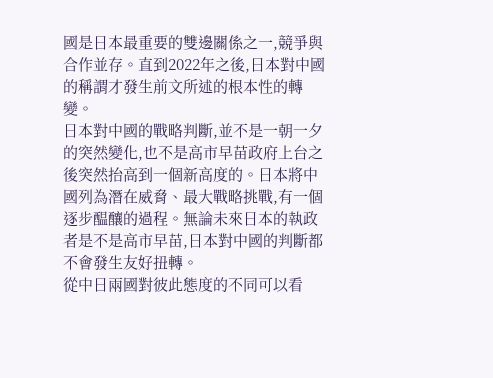國是日本最重要的雙邊關係之一,競爭與合作並存。直到2022年之後,日本對中國的稱謂才發生前文所述的根本性的轉變。
日本對中國的戰略判斷,並不是一朝一夕的突然變化,也不是高市早苗政府上台之後突然抬高到一個新高度的。日本將中國列為潛在威脅、最大戰略挑戰,有一個逐步醖釀的過程。無論未來日本的執政者是不是高市早苗,日本對中國的判斷都不會發生友好扭轉。
從中日兩國對彼此態度的不同可以看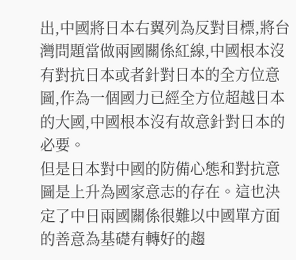出,中國將日本右翼列為反對目標,將台灣問題當做兩國關係紅線,中國根本沒有對抗日本或者針對日本的全方位意圖,作為一個國力已經全方位超越日本的大國,中國根本沒有故意針對日本的必要。
但是日本對中國的防備心態和對抗意圖是上升為國家意志的存在。這也決定了中日兩國關係很難以中國單方面的善意為基礎有轉好的趨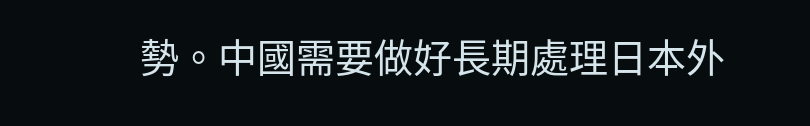勢。中國需要做好長期處理日本外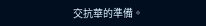交抗華的準備。